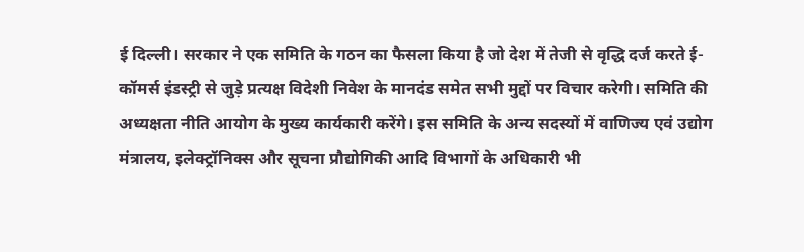ई दिल्ली। सरकार ने एक समिति के गठन का फैसला किया है जो देश में तेजी से वृद्धि दर्ज करते ई-कॉमर्स इंडस्ट्री से जुड़े प्रत्यक्ष विदेशी निवेश के मानदंड समेत सभी मुद्दों पर विचार करेगी। समिति की अध्यक्षता नीति आयोग के मुख्य कार्यकारी करेंगे। इस समिति के अन्य सदस्यों में वाणिज्य एवं उद्योग मंत्रालय, इलेक्ट्रॉनिक्स और सूचना प्रौद्योगिकी आदि विभागों के अधिकारी भी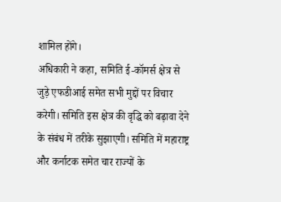शामिल होंगे।
अधिकारी ने कहा, समिति ई-कॉमर्स क्षेत्र से जुड़े एफडीआई समेत सभी मुद्दों पर विचार करेगी। समिति इस क्षेत्र की वृद्धि को बढ़ावा देने के संबंध में तरीके सुझाएगी। समिति में महाराष्ट्र और कर्नाटक समेत चार राज्यों के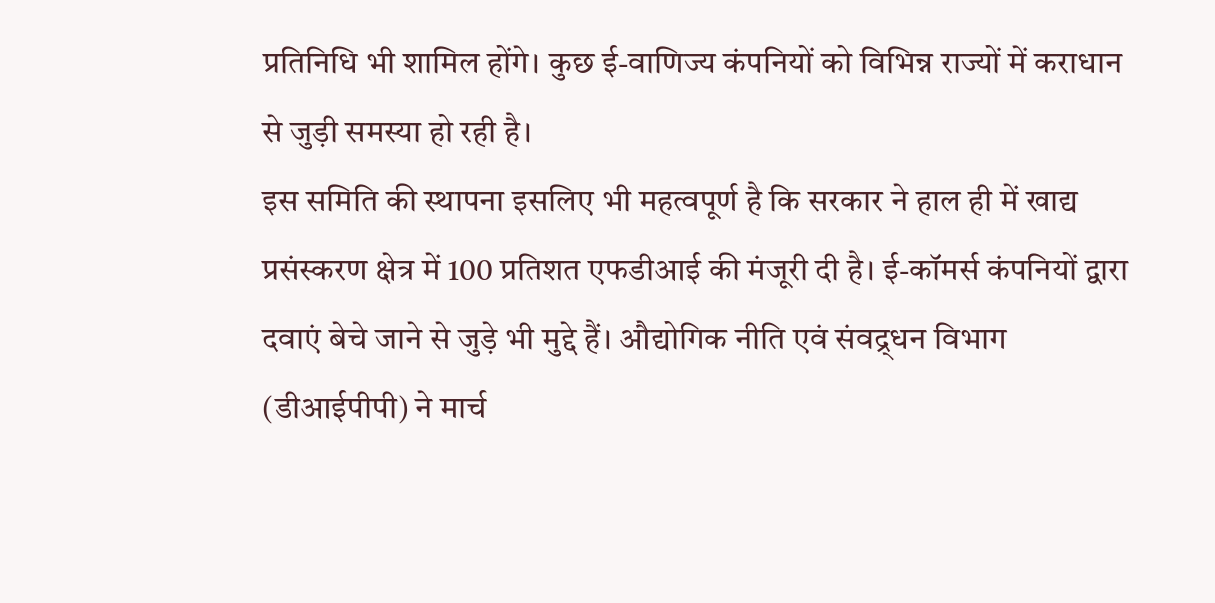प्रतिनिधि भी शामिल होंगे। कुछ ई-वाणिज्य कंपनियों को विभिन्न राज्यों में कराधान से जुड़ी समस्या हो रही है।
इस समिति की स्थापना इसलिए भी महत्वपूर्ण है कि सरकार ने हाल ही में खाद्य प्रसंस्करण क्षेत्र में 100 प्रतिशत एफडीआई की मंजूरी दी है। ई-कॉमर्स कंपनियों द्वारा दवाएं बेचे जाने से जुड़े भी मुद्दे हैं। औद्योगिक नीति एवं संवद्र्धन विभाग (डीआईपीपी) ने मार्च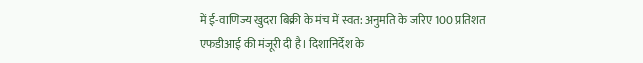में ई-वाणिज्य खुदरा बिक्री के मंच में स्वत: अनुमति के जरिए 100 प्रतिशत एफडीआई की मंजूरी दी है। दिशानिर्देश के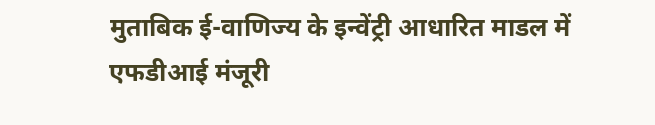मुताबिक ई-वाणिज्य के इन्वेंट्री आधारित माडल में एफडीआई मंजूरी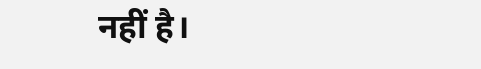नहीं है।